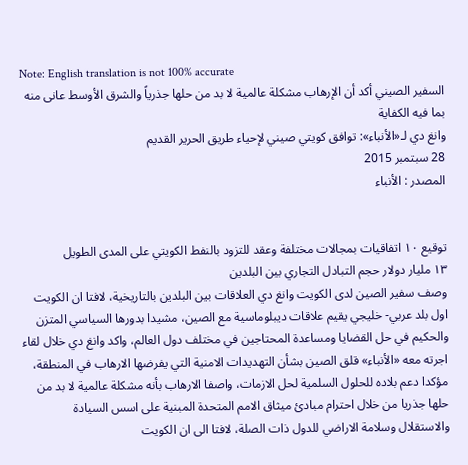Note: English translation is not 100% accurate
السفير الصيني أكد أن الإرهاب مشكلة عالمية لا بد من حلها جذرياً والشرق الأوسط عانى منه بما فيه الكفاية
وانغ دي لـ«الأنباء»: توافق كويتي صيني لإحياء طريق الحرير القديم
28 سبتمبر 2015
المصدر : الأنباء


توقيع ١٠ اتفاقيات بمجالات مختلفة وعقد للتزود بالنفط الكويتي على المدى الطويل
١٣ مليار دولار حجم التبادل التجاري بين البلدين
وصف سفير الصين لدى الكويت وانغ دي العلاقات بين البلدين بالتاريخية، لافتا ان الكويت اول بلد عربي- خليجي يقيم علاقات ديبلوماسية مع الصين، مشيدا بدورها السياسي المتزن والحكيم في حل القضايا ومساعدة المحتاجين في مختلف دول العالم، واكد وانغ دي خلال لقاء اجرته معه «الأنباء» قلق الصين بشأن التهديدات الامنية التي يفرضها الارهاب في المنطقة، مؤكدا دعم بلاده للحلول السلمية لحل الازمات، واصفا الارهاب بأنه مشكلة عالمية لا بد من حلها جذريا من خلال احترام مبادئ ميثاق الامم المتحدة المبنية على اسس السيادة والاستقلال وسلامة الاراضي للدول ذات الصلة، لافتا الى ان الكويت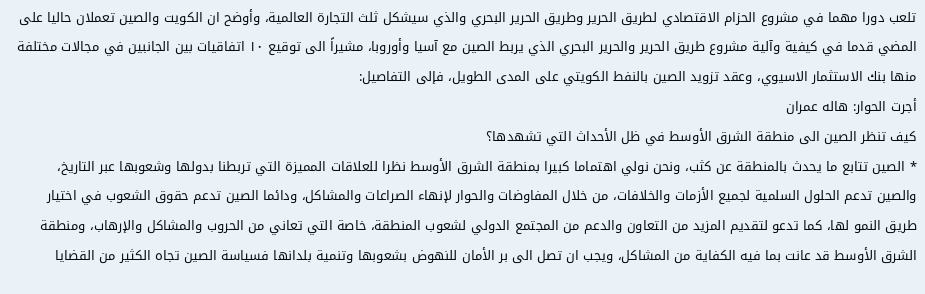تلعب دورا مهما في مشروع الحزام الاقتصادي لطريق الحرير وطريق الحرير البحري والذي سيشكل ثلث التجارة العالمية، وأوضح ان الكويت والصين تعملان حاليا على المضي قدما في كيفية وآلية مشروع طريق الحرير والحرير البحري الذي يربط الصين مع آسيا وأوروبا، مشيراً الى توقيع ١٠ اتفاقيات بين الجانبين في مجالات مختلفة منها بنك الاستثمار الاسيوي، وعقد تزويد الصين بالنفط الكويتي على المدى الطويل، فإلى التفاصيل:
أجرت الحوار: هاله عمران
كيف تنظر الصين الى منطقة الشرق الأوسط في ظل الأحداث التي تشهدها؟
٭ الصين تتابع ما يحدث بالمنطقة عن كثب، ونحن نولي اهتماما كبيرا بمنطقة الشرق الأوسط نظرا للعلاقات المميزة التي تربطنا بدولها وشعوبها عبر التاريخ، والصين تدعم الحلول السلمية لجميع الأزمات والخلافات، من خلال المفاوضات والحوار لإنهاء الصراعات والمشاكل، ودائما الصين تدعم حقوق الشعوب في اختيار طريق النمو لها، كما تدعو لتقديم المزيد من التعاون والدعم من المجتمع الدولي لشعوب المنطقة، خاصة التي تعاني من الحروب والمشاكل والإرهاب، ومنطقة الشرق الأوسط قد عانت بما فيه الكفاية من المشاكل، ويجب ان تصل الى بر الأمان للنهوض بشعوبها وتنمية بلدانها فسياسة الصين تجاه الكثير من القضايا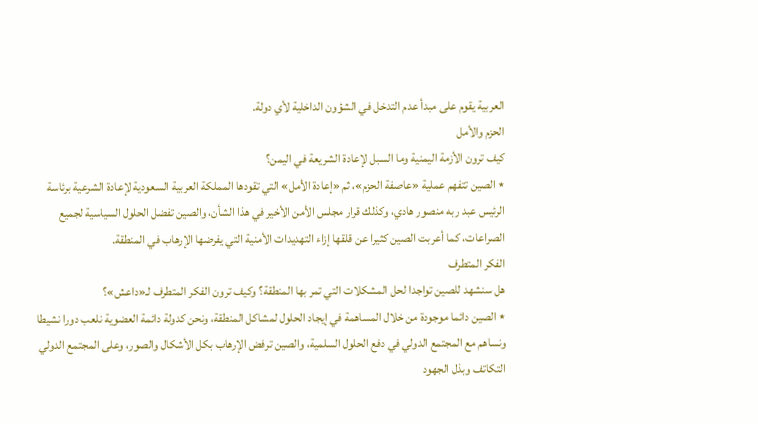العربية يقوم على مبدأ عدم التدخل في الشؤون الداخلية لأي دولة.
الحزم والأمل
كيف ترون الأزمة اليمنية وما السبل لإعادة الشريعة في اليمن؟
٭ الصين تتفهم عملية «عاصفة الحزم»، ثم «إعادة الأمل» التي تقودها المملكة العربية السعودية لإعادة الشرعية برئاسة الرئيس عبد ربه منصور هادي، وكذلك قرار مجلس الأمن الأخير في هذا الشأن، والصين تفضل الحلول السياسية لجميع الصراعات، كما أعربت الصين كثيرا عن قلقها إزاء التهديدات الأمنية التي يفرضها الإرهاب في المنطقة.
الفكر المتطرف
هل سنشهد للصين تواجدا لحل المشكلات التي تمر بها المنطقة؟ وكيف ترون الفكر المتطرف لـ«داعش»؟
٭ الصين دائما موجودة من خلال المساهمة في إيجاد الحلول لمشاكل المنطقة، ونحن كدولة دائمة العضوية نلعب دورا نشيطا ونساهم مع المجتمع الدولي في دفع الحلول السلمية، والصين ترفض الإرهاب بكل الأشكال والصور، وعلى المجتمع الدولي التكاتف وبذل الجهود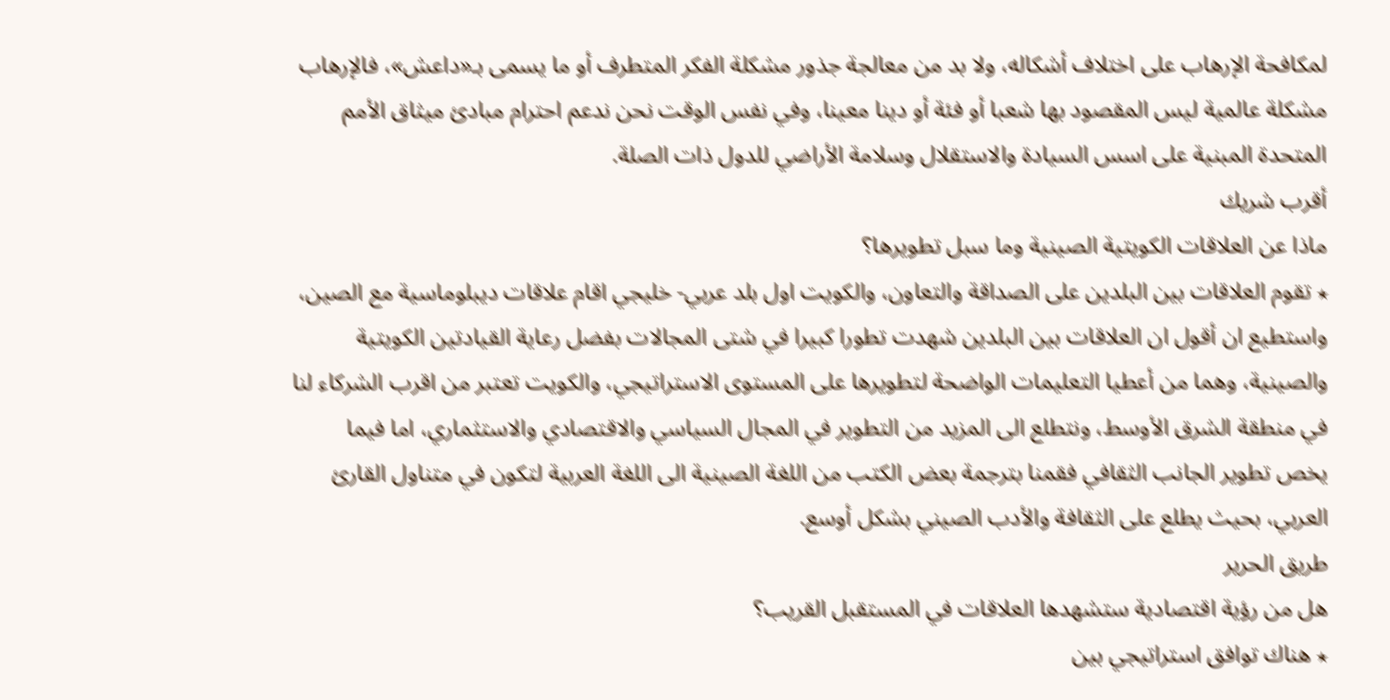لمكافحة الإرهاب على اختلاف أشكاله، ولا بد من معالجة جذور مشكلة الفكر المتطرف أو ما يسمى بـ«داعش»، فالإرهاب مشكلة عالمية ليس المقصود بها شعبا أو فئة أو دينا معينا، وفي نفس الوقت نحن ندعم احترام مبادئ ميثاق الأمم المتحدة المبنية على اسس السيادة والاستقلال وسلامة الأراضي للدول ذات الصلة.
أقرب شريك
ماذا عن العلاقات الكويتية الصينية وما سبل تطويرها؟
٭ تقوم العلاقات بين البلدين على الصداقة والتعاون، والكويت اول بلد عربي- خليجي اقام علاقات ديبلوماسية مع الصين، واستطيع ان أقول ان العلاقات بين البلدين شهدت تطورا كبيرا في شتى المجالات بفضل رعاية القيادتين الكويتية والصينية، وهما من أعطيا التعليمات الواضحة لتطويرها على المستوى الاستراتيجي، والكويت تعتبر من اقرب الشركاء لنا في منطقة الشرق الأوسط، ونتطلع الى المزيد من التطوير في المجال السياسي والاقتصادي والاستثماري، اما فيما يخص تطوير الجانب الثقافي فقمنا بترجمة بعض الكتب من اللغة الصينية الى اللغة العربية لتكون في متناول القارئ العربي، بحيث يطلع على الثقافة والأدب الصيني بشكل أوسع.
طريق الحرير
هل من رؤية اقتصادية ستشهدها العلاقات في المستقبل القريب؟
٭ هناك توافق استراتيجي بين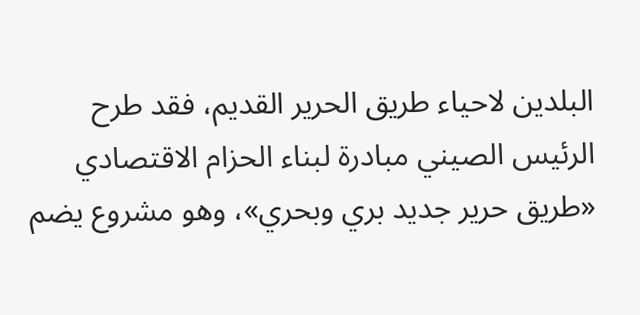البلدين لاحياء طريق الحرير القديم، فقد طرح الرئيس الصيني مبادرة لبناء الحزام الاقتصادي «طريق حرير جديد بري وبحري»، وهو مشروع يضم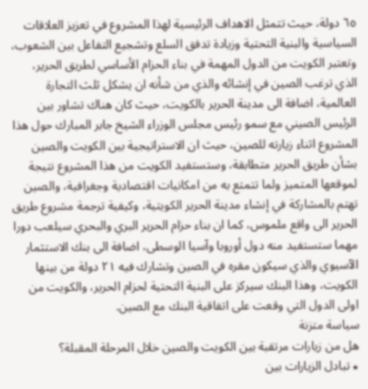٦٥ دولة، حيث تتمثل الاهداف الرئيسية لهذا المشروع في تعزيز العلاقات السياسية والبنية التحتية وزيادة تدفق السلع وتشجيع التفاعل بين الشعوب، وتعتبر الكويت من الدول المهمة في بناء الحزام الأساسي لطريق الحرير، الذي ترغب الصين في إنشائه والذي من شأنه ان يشكل ثلث التجارة العالمية، اضافة الى مدينة الحرير بالكويت، حيث كان هناك تشاور بين الرئيس الصيني مع سمو رئيس مجلس الوزراء الشيخ جابر المبارك حول هذا المشروع اثناء زيارته للصين، حيث ان الاستراتيجية بين الكويت والصين بشأن طريق الحرير متطابقة، وستستفيد الكويت من هذا المشروع نتيجة لموقعها المتميز ولما تتمتع به من امكانيات اقتصادية وجغرافية، والصين تهتم بالمشاركة في إنشاء مدينة الحرير الكويتية، وكيفية ترجمة مشروع طريق الحرير الى واقع ملموس، كما ان بناء حزام الحرير البري والبحري سيلعب دورا مهما ستستفيد منه دول أوروبا وآسيا الوسطى، اضافة الى بنك الاستثمار الآسيوي والذي سيكون مقره في الصين وتشارك فيه ٢١ دولة من بينها الكويت، وهذا البنك سيركز على البنية التحتية لحزام الحرير، والكويت من اولى الدول التي وقعت على اتفاقية البنك مع الصين.
سياسة متزنة
هل من زيارات مرتقبة بين الكويت والصين خلال المرحلة المقبلة؟
٭ تبادل الزيارات بين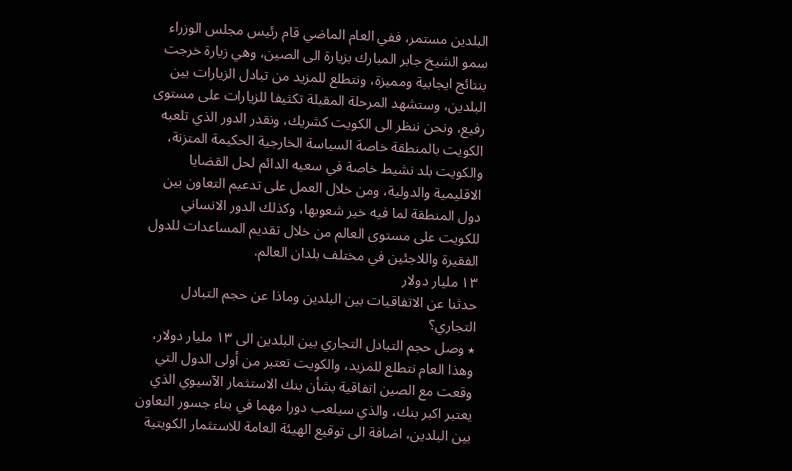البلدين مستمر، ففي العام الماضي قام رئيس مجلس الوزراء سمو الشيخ جابر المبارك بزيارة الى الصين، وهي زيارة خرجت بنتائج ايجابية ومميزة، ونتطلع للمزيد من تبادل الزيارات بين البلدين، وستشهد المرحلة المقبلة تكثيفا للزيارات على مستوى رفيع، ونحن ننظر الى الكويت كشريك، ونقدر الدور الذي تلعبه الكويت بالمنطقة خاصة السياسة الخارجية الحكيمة المتزنة، والكويت بلد نشيط خاصة في سعيه الدائم لحل القضايا الاقليمية والدولية، ومن خلال العمل على تدعيم التعاون بين دول المنطقة لما فيه خير شعوبها، وكذلك الدور الانساني للكويت على مستوى العالم من خلال تقديم المساعدات للدول الفقيرة واللاجئين في مختلف بلدان العالم.
١٣ مليار دولار
حدثنا عن الاتفاقيات بين البلدين وماذا عن حجم التبادل التجاري؟
٭ وصل حجم التبادل التجاري بين البلدين الى ١٣ مليار دولار، وهذا العام نتطلع للمزيد، والكويت تعتبر من أولى الدول التي وقعت مع الصين اتفاقية بشأن بنك الاستثمار الآسيوي الذي يعتبر اكبر بنك، والذي سيلعب دورا مهما في بناء جسور التعاون بين البلدين، اضافة الى توقيع الهيئة العامة للاستثمار الكويتية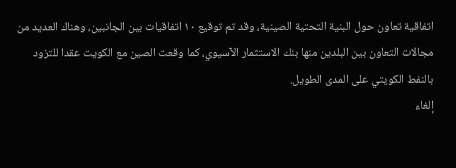اتفاقية تعاون حول البنية التحتية الصينية، وقد تم توقيع ١٠ اتفاقيات بين الجانبين، وهناك العديد من مجالات التعاون بين البلدين منها بنك الاستثمار الآسيوي، كما وقعت الصين مع الكويت عقدا للتزود بالنفط الكويتي على المدى الطويل.
إلغاء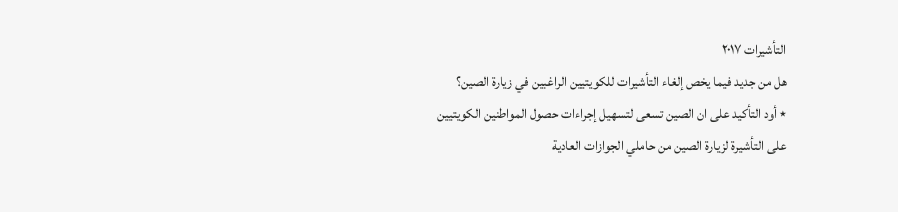التأشيرات ٢٠١٧
هل من جديد فيما يخص إلغاء التأشيرات للكويتيين الراغبين في زيارة الصين؟
٭ أود التأكيد على ان الصين تسعى لتسهيل إجراءات حصول المواطنين الكويتيين على التأشيرة لزيارة الصين من حاملي الجوازات العادية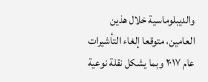والديبلوماسية خلال هذين العامين، متوقعا إلغاء التأشيرات عام ٢٠١٧ وبما يشكل نقلة نوعية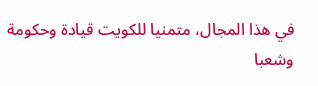في هذا المجال، متمنيا للكويت قيادة وحكومة وشعبا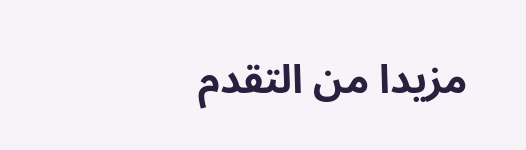مزيدا من التقدم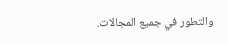والتطور في جميع المجالات.